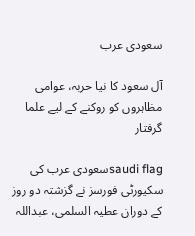سعودی عرب

آل سعود کا نیا حربہ، عوامی مظاہروں کو روکنے کے لیے علما گرفتار

saudi flagسعودی عرب کی سکیورٹی فورسز نے گزشتہ دو روز کے دوران عطیہ السلمی، عبداللہ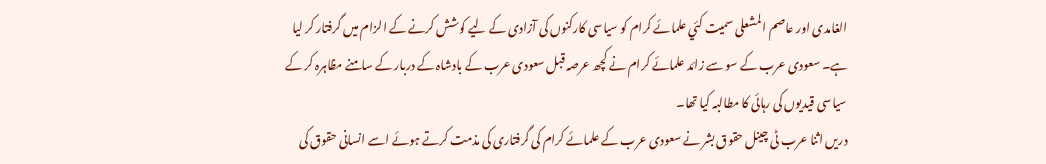الغامدی اور عاصم المشعلی سمیت کئي علمائے کرام کو سیاسی کارکنوں کی آزادی کے لیے کوشش کرنے کے الزام میں گرفتار کر لیا ہے۔ سعودی عرب کے سو سے زائد علمائے کرام نے کچھ عرصہ قبل سعودی عرب کے بادشاہ کے دربار کے سامنے مظاہرہ کر کے سیاسی قیدیوں کی رہائی کا مطالبہ کیا تھا۔
دریں اثنا عرب ٹی چینل حقوق بشر نے سعودی عرب کے علمائے کرام کی گرفتاری کی مذمت کرتے ہوئے اسے انسانی حقوق کی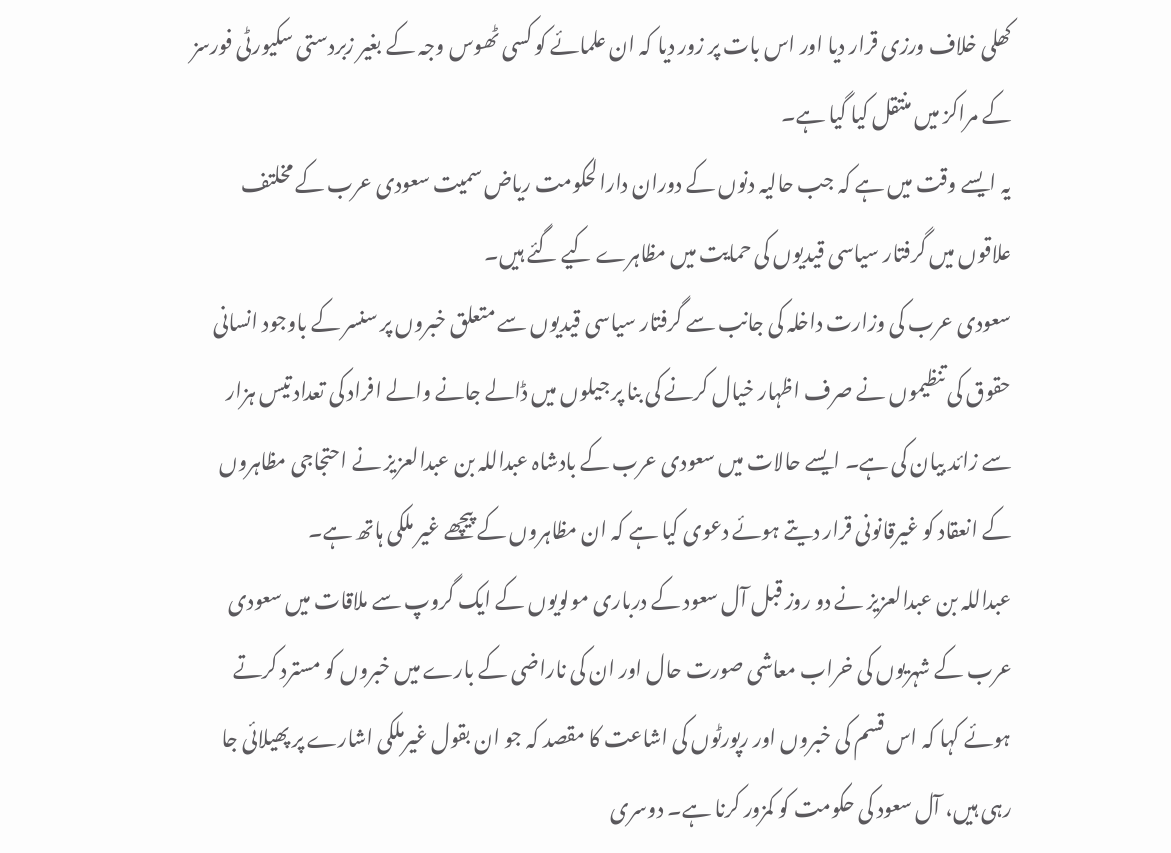کھلی خلاف ورزی قرار دیا اور اس بات پر زور دیا کہ ان علمائے کو کسی ٹھوس وجہ کے بغیر زبردستی سکیورٹی فورسز کے مراکز میں منتقل کیا گيا ہے۔
یہ ایسے وقت میں ہے کہ جب حالیہ دنوں کے دوران دارالحکومت ریاض سمیت سعودی عرب کے مخلتف علاقوں میں گرفتار سیاسی قیدیوں کی حمایت میں مظاہرے کیے گئے ہیں۔
سعودی عرب کی وزارت داخلہ کی جانب سے گرفتار سیاسی قیدیوں سے متعلق خبروں پر سنسر کے باوجود انسانی حقوق کی تنظیموں نے صرف اظہار خیال کرنے کی بنا پر جیلوں میں ڈالے جانے والے افراد کی تعداد تیس ہزار سے زائد بیان کی ہے۔ ایسے حالات میں سعودی عرب کے بادشاہ عبداللہ بن عبدالعزیز نے احتجاجی مظاہروں کے انعقاد کو غیرقانونی قرار دیتے ہوئے دعوی کیا ہے کہ ان مظاہروں کے پیچھے غیر ملکی ہاتھ ہے۔
عبداللہ بن عبدالعزیز نے دو روز قبل آل سعود کے درباری مولویوں کے ایک گروپ سے ملاقات میں سعودی عرب کے شہریوں کی خراب معاشی صورت حال اور ان کی ناراضی کے بارے میں خبروں کو مسترد کرتے ہوئے کہا کہ اس قسم کی خبروں اور رپورٹوں کی اشاعت کا مقصد کہ جو ان بقول غیرملکی اشارے پر پھیلائی جا رہی ہیں، آل سعود کی حکومت کو کمزور کرنا ہے۔ دوسری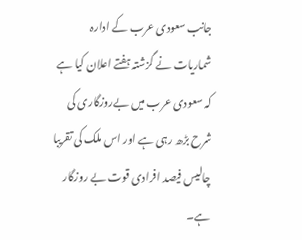جانب سعودی عرب کے ادارہ شماریات نے گزشتہ ہفتے اعلان کیا ہے کہ سعودی عرب میں بےروزگاری کی شرح بڑھ رہی ہے اور اس ملک کی تقریبا چالیس فیصد افرادی قوت بے روزگار ہے۔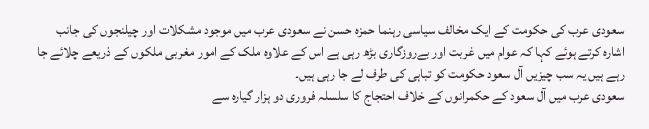سعودی عرب کی حکومت کے ایک مخالف سیاسی رہنما حمزہ حسن نے سعودی عرب میں موجود مشکلات اور چیلنجوں کی جانب اشارہ کرتے ہوئے کہا کہ عوام میں غربت اور بےروزگاری بڑھ رہی ہے اس کے علاوہ ملک کے امور مغربی ملکوں کے ذریعے چلائے جا رہے ہیں یہ سب چیزیں آل سعود حکومت کو تباہی کی طرف لے جا رہی ہیں۔
سعودی عرب میں آل سعود کے حکمرانوں کے خلاف احتجاج کا سلسلہ فروری دو ہزار گیارہ سے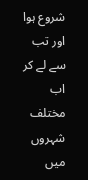شروع ہوا اور تب سے لے کر اب مختلف شہروں میں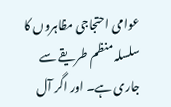عوامی احتجاجی مظاہروں کا سلسلہ منظم طریقے سے جاری ہے۔ اور اگر آل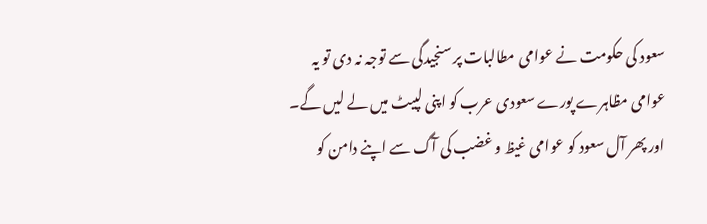سعود کی حکومت نے عوامی مطالبات پر سنجیدگی سے توجہ نہ دی تو یہ عوامی مظاہرے پورے سعودی عرب کو اپنی لپیٹ میں لے لیں گے۔ اور پھر آل سعود کو عوامی غیظ و غضب کی آگ سے اپنے دامن کو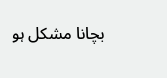بچانا مشکل ہو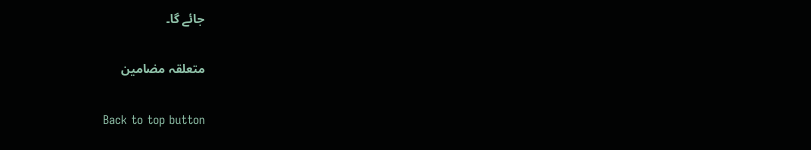جائے گا۔

متعلقہ مضامین

Back to top button